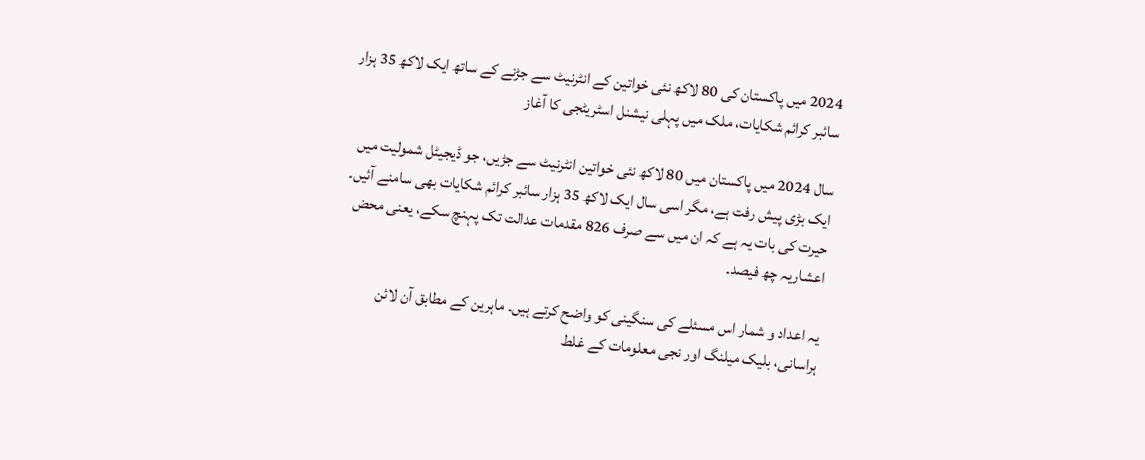2024 میں پاکستان کی 80 لاکھ نئی خواتین کے انٹرنیٹ سے جڑنے کے ساتھ ایک لاکھ 35 ہزار سائبر کرائم شکایات، ملک میں پہلی نیشنل اسٹریٹجی کا آغاز

سال 2024 میں پاکستان میں 80 لاکھ نئی خواتین انٹرنیٹ سے جڑیں، جو ڈیجیٹل شمولیت میں ایک بڑی پیش رفت ہے، مگر اسی سال ایک لاکھ 35 ہزار سائبر کرائم شکایات بھی سامنے آئیں۔ حیرت کی بات یہ ہے کہ ان میں سے صرف 826 مقدمات عدالت تک پہنچ سکے، یعنی محض اعشاریہ چھ فیصد۔

یہ اعداد و شمار اس مسئلے کی سنگینی کو واضح کرتے ہیں۔ ماہرین کے مطابق آن لائن ہراسانی، بلیک میلنگ اور نجی معلومات کے غلط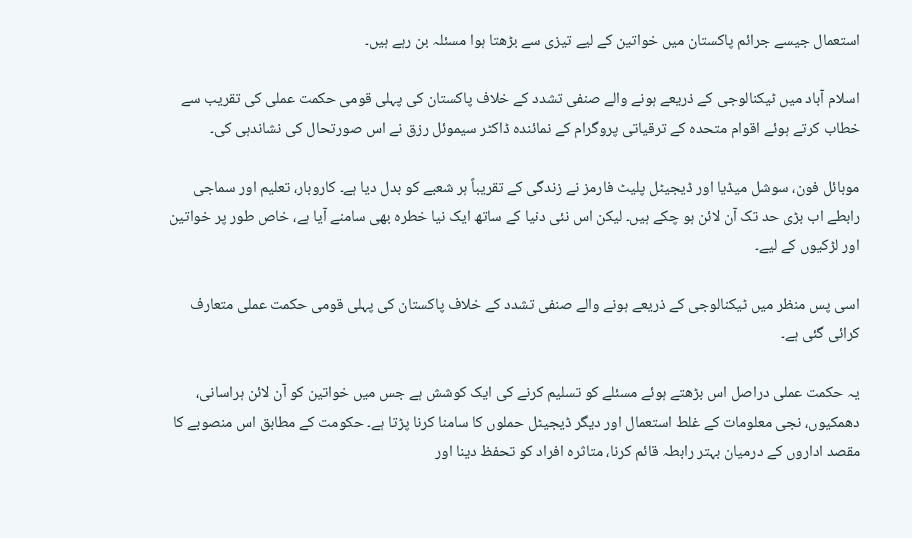استعمال جیسے جرائم پاکستان میں خواتین کے لیے تیزی سے بڑھتا ہوا مسئلہ بن رہے ہیں۔

اسلام آباد میں ٹیکنالوجی کے ذریعے ہونے والے صنفی تشدد کے خلاف پاکستان کی پہلی قومی حکمت عملی کی تقریب سے خطاب کرتے ہوئے اقوام متحدہ کے ترقیاتی پروگرام کے نمائندہ ڈاکٹر سیموئل رزق نے اس صورتحال کی نشاندہی کی۔

موبائل فون، سوشل میڈیا اور ڈیجیٹل پلیٹ فارمز نے زندگی کے تقریباً ہر شعبے کو بدل دیا ہے۔ کاروبار، تعلیم اور سماجی رابطے اب بڑی حد تک آن لائن ہو چکے ہیں۔ لیکن اس نئی دنیا کے ساتھ ایک نیا خطرہ بھی سامنے آیا ہے، خاص طور پر خواتین اور لڑکیوں کے لیے۔

اسی پس منظر میں ٹیکنالوجی کے ذریعے ہونے والے صنفی تشدد کے خلاف پاکستان کی پہلی قومی حکمت عملی متعارف کرائی گئی ہے۔

یہ حکمت عملی دراصل اس بڑھتے ہوئے مسئلے کو تسلیم کرنے کی ایک کوشش ہے جس میں خواتین کو آن لائن ہراسانی، دھمکیوں، نجی معلومات کے غلط استعمال اور دیگر ڈیجیٹل حملوں کا سامنا کرنا پڑتا ہے۔ حکومت کے مطابق اس منصوبے کا مقصد اداروں کے درمیان بہتر رابطہ قائم کرنا، متاثرہ افراد کو تحفظ دینا اور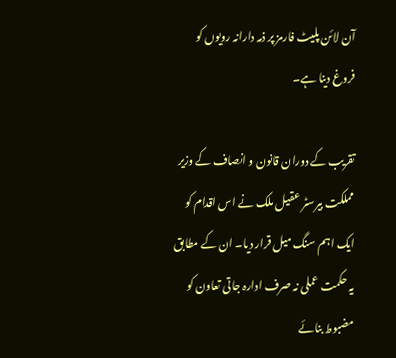آن لائن پلیٹ فارمز پر ذمہ دارانہ رویوں کو فروغ دینا ہے۔

تقریب کے دوران قانون و انصاف کے وزیر مملکت بیرسٹر عقیل ملک نے اس اقدام کو ایک اہم سنگ میل قرار دیا۔ ان کے مطابق یہ حکمت عملی نہ صرف ادارہ جاتی تعاون کو مضبوط بنائے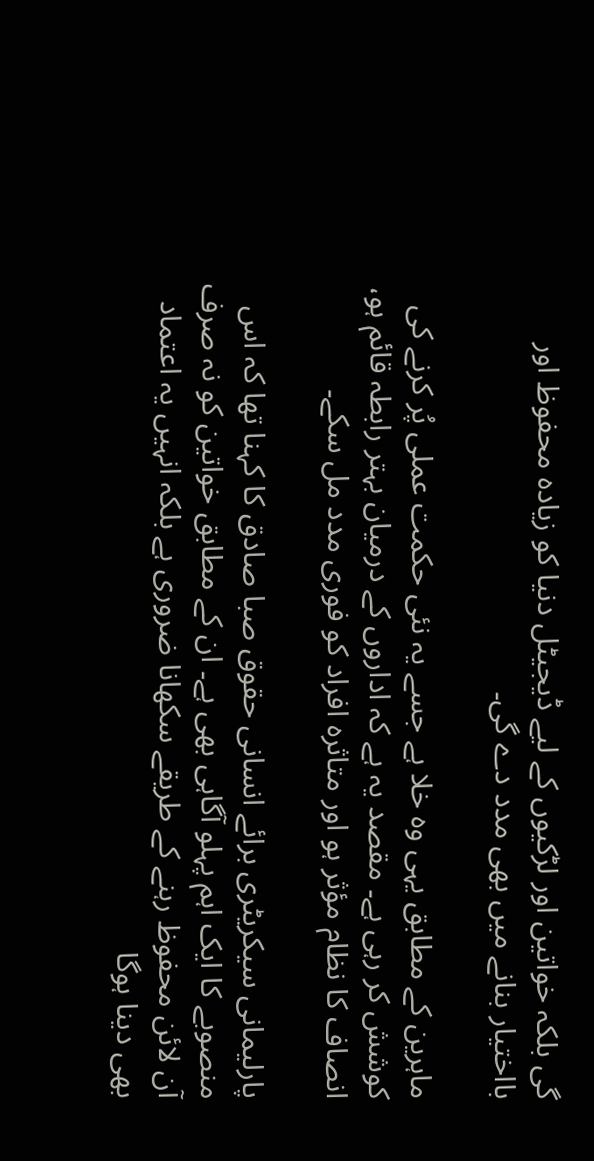گی بلکہ خواتین اور لڑکیوں کے لیے ڈیجیٹل دنیا کو زیادہ محفوظ اور بااختیار بنانے میں بھی مدد دے گی۔

ماہرین کے مطابق یہی وہ خلا ہے جسے یہ نئی حکمت عملی پُر کرنے کی کوشش کر رہی ہے۔ مقصد یہ ہے کہ اداروں کے درمیان بہتر رابطہ قائم ہو، انصاف کا نظام مؤثر ہو اور متاثرہ افراد کو فوری مدد مل سکے۔

پارلیمانی سیکریٹری برائے انسانی حقوق صبا صادق کا کہنا تھا کہ اس منصوبے کا ایک اہم پہلو آگاہی بھی ہے۔ ان کے مطابق خواتین کو نہ صرف آن لائن محفوظ رہنے کے طریقے سکھانا ضروری ہے بلکہ انہیں یہ اعتماد بھی دینا ہوگا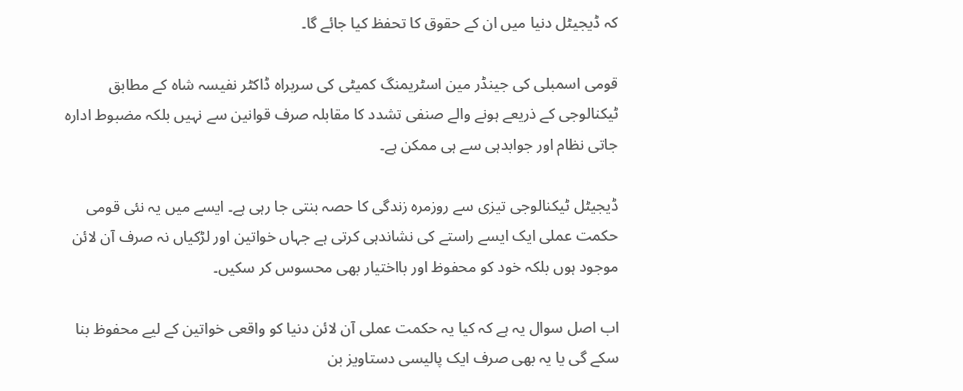کہ ڈیجیٹل دنیا میں ان کے حقوق کا تحفظ کیا جائے گا۔

قومی اسمبلی کی جینڈر مین اسٹریمنگ کمیٹی کی سربراہ ڈاکٹر نفیسہ شاہ کے مطابق ٹیکنالوجی کے ذریعے ہونے والے صنفی تشدد کا مقابلہ صرف قوانین سے نہیں بلکہ مضبوط ادارہ جاتی نظام اور جوابدہی سے ہی ممکن ہے۔

ڈیجیٹل ٹیکنالوجی تیزی سے روزمرہ زندگی کا حصہ بنتی جا رہی ہے۔ ایسے میں یہ نئی قومی حکمت عملی ایک ایسے راستے کی نشاندہی کرتی ہے جہاں خواتین اور لڑکیاں نہ صرف آن لائن موجود ہوں بلکہ خود کو محفوظ اور بااختیار بھی محسوس کر سکیں۔

اب اصل سوال یہ ہے کہ کیا یہ حکمت عملی آن لائن دنیا کو واقعی خواتین کے لیے محفوظ بنا سکے گی یا یہ بھی صرف ایک پالیسی دستاویز بن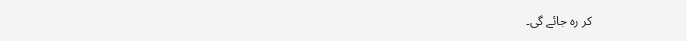کر رہ جائے گی۔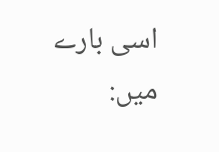اسی بارے میں: